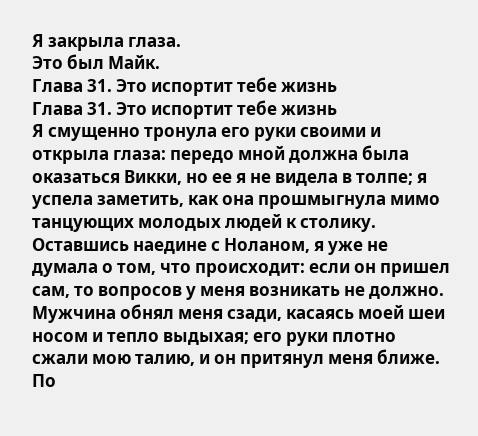Я закрыла глаза.
Это был Майк.
Глава 31. Это испортит тебе жизнь
Глава 31. Это испортит тебе жизнь
Я смущенно тронула его руки своими и открыла глаза: передо мной должна была оказаться Викки, но ее я не видела в толпе; я успела заметить, как она прошмыгнула мимо танцующих молодых людей к столику.
Оставшись наедине с Ноланом, я уже не думала о том, что происходит: если он пришел сам, то вопросов у меня возникать не должно.
Мужчина обнял меня сзади, касаясь моей шеи носом и тепло выдыхая; его руки плотно сжали мою талию, и он притянул меня ближе.
По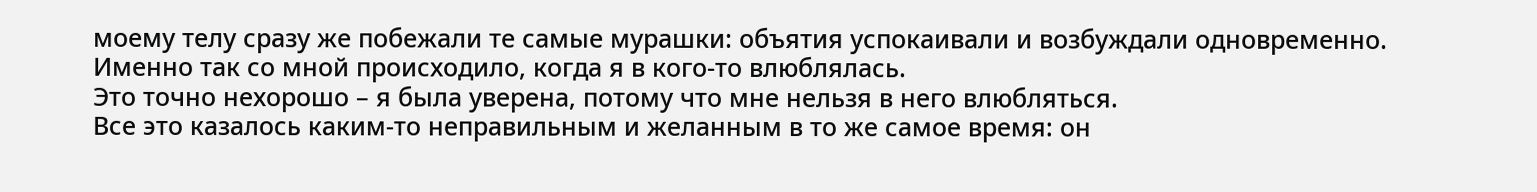моему телу сразу же побежали те самые мурашки: объятия успокаивали и возбуждали одновременно.
Именно так со мной происходило, когда я в кого-то влюблялась.
Это точно нехорошо – я была уверена, потому что мне нельзя в него влюбляться.
Все это казалось каким-то неправильным и желанным в то же самое время: он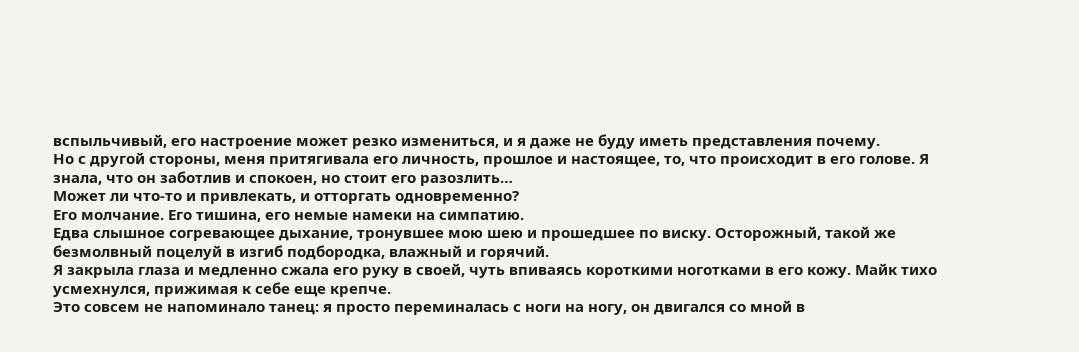вспыльчивый, его настроение может резко измениться, и я даже не буду иметь представления почему.
Но с другой стороны, меня притягивала его личность, прошлое и настоящее, то, что происходит в его голове. Я знала, что он заботлив и спокоен, но стоит его разозлить…
Может ли что-то и привлекать, и отторгать одновременно?
Его молчание. Его тишина, его немые намеки на симпатию.
Едва слышное согревающее дыхание, тронувшее мою шею и прошедшее по виску. Осторожный, такой же безмолвный поцелуй в изгиб подбородка, влажный и горячий.
Я закрыла глаза и медленно сжала его руку в своей, чуть впиваясь короткими ноготками в его кожу. Майк тихо усмехнулся, прижимая к себе еще крепче.
Это совсем не напоминало танец: я просто переминалась с ноги на ногу, он двигался со мной в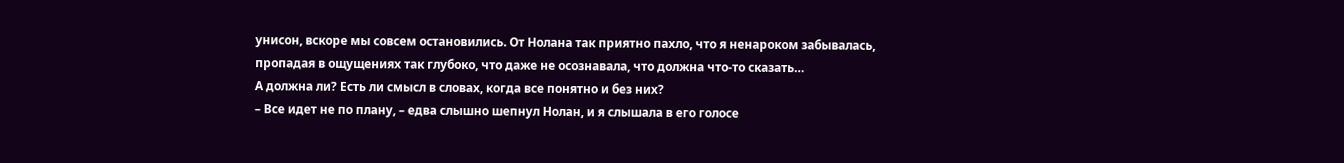унисон, вскоре мы совсем остановились. От Нолана так приятно пахло, что я ненароком забывалась, пропадая в ощущениях так глубоко, что даже не осознавала, что должна что-то сказать…
А должна ли? Есть ли смысл в словах, когда все понятно и без них?
– Все идет не по плану, – едва слышно шепнул Нолан, и я слышала в его голосе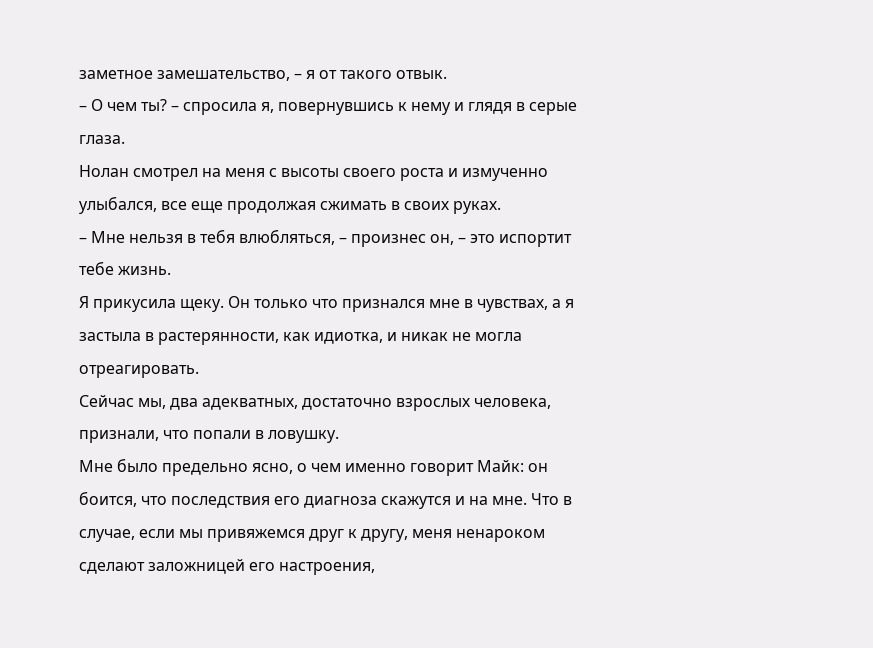заметное замешательство, – я от такого отвык.
– О чем ты? – спросила я, повернувшись к нему и глядя в серые глаза.
Нолан смотрел на меня с высоты своего роста и измученно улыбался, все еще продолжая сжимать в своих руках.
– Мне нельзя в тебя влюбляться, – произнес он, – это испортит тебе жизнь.
Я прикусила щеку. Он только что признался мне в чувствах, а я застыла в растерянности, как идиотка, и никак не могла отреагировать.
Сейчас мы, два адекватных, достаточно взрослых человека, признали, что попали в ловушку.
Мне было предельно ясно, о чем именно говорит Майк: он боится, что последствия его диагноза скажутся и на мне. Что в случае, если мы привяжемся друг к другу, меня ненароком сделают заложницей его настроения,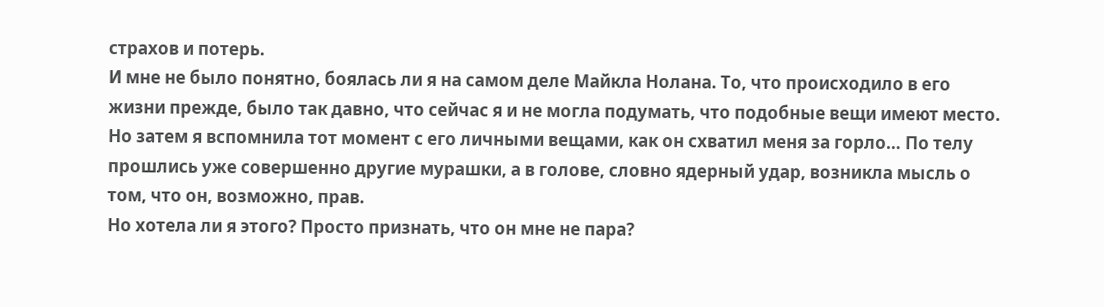страхов и потерь.
И мне не было понятно, боялась ли я на самом деле Майкла Нолана. То, что происходило в его жизни прежде, было так давно, что сейчас я и не могла подумать, что подобные вещи имеют место.
Но затем я вспомнила тот момент с его личными вещами, как он схватил меня за горло… По телу прошлись уже совершенно другие мурашки, а в голове, словно ядерный удар, возникла мысль о том, что он, возможно, прав.
Но хотела ли я этого? Просто признать, что он мне не пара?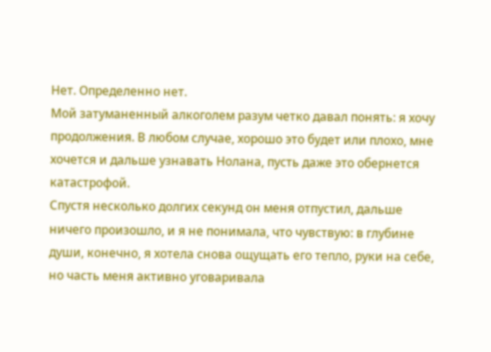Нет. Определенно нет.
Мой затуманенный алкоголем разум четко давал понять: я хочу продолжения. В любом случае, хорошо это будет или плохо, мне хочется и дальше узнавать Нолана, пусть даже это обернется катастрофой.
Спустя несколько долгих секунд он меня отпустил, дальше ничего произошло, и я не понимала, что чувствую: в глубине души, конечно, я хотела снова ощущать его тепло, руки на себе, но часть меня активно уговаривала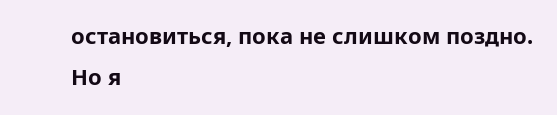остановиться, пока не слишком поздно.
Но я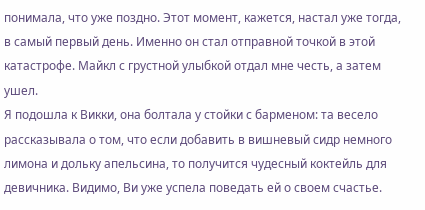понимала, что уже поздно. Этот момент, кажется, настал уже тогда, в самый первый день. Именно он стал отправной точкой в этой катастрофе. Майкл с грустной улыбкой отдал мне честь, а затем ушел.
Я подошла к Викки, она болтала у стойки с барменом: та весело рассказывала о том, что если добавить в вишневый сидр немного лимона и дольку апельсина, то получится чудесный коктейль для девичника. Видимо, Ви уже успела поведать ей о своем счастье.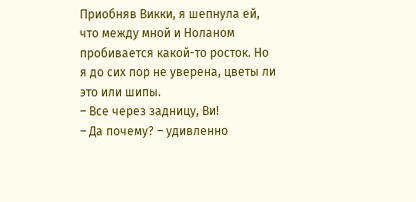Приобняв Викки, я шепнула ей, что между мной и Ноланом пробивается какой-то росток. Но я до сих пор не уверена, цветы ли это или шипы.
– Все через задницу, Ви!
– Да почему? – удивленно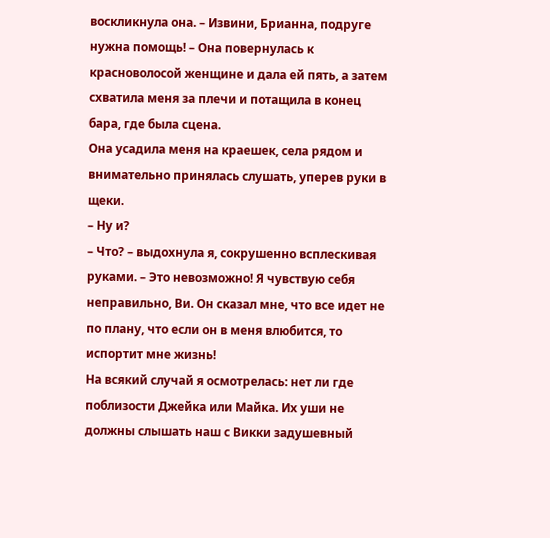воскликнула она. – Извини, Брианна, подруге нужна помощь! – Она повернулась к красноволосой женщине и дала ей пять, а затем схватила меня за плечи и потащила в конец бара, где была сцена.
Она усадила меня на краешек, села рядом и внимательно принялась слушать, уперев руки в щеки.
– Ну и?
– Что? – выдохнула я, сокрушенно всплескивая руками. – Это невозможно! Я чувствую себя неправильно, Ви. Он сказал мне, что все идет не по плану, что если он в меня влюбится, то испортит мне жизнь!
На всякий случай я осмотрелась: нет ли где поблизости Джейка или Майка. Их уши не должны слышать наш с Викки задушевный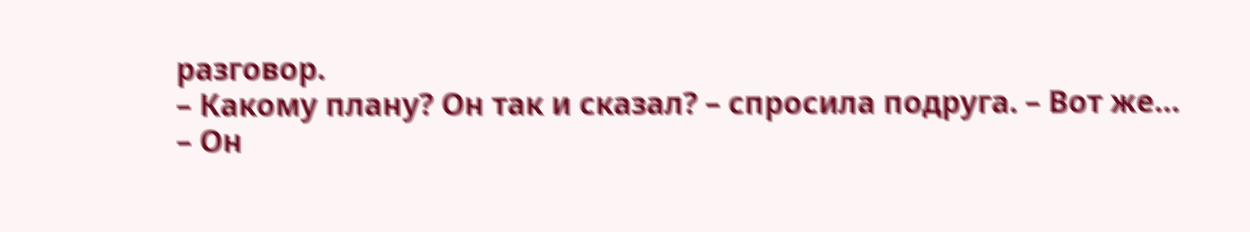разговор.
– Какому плану? Он так и сказал? – спросила подруга. – Вот же…
– Он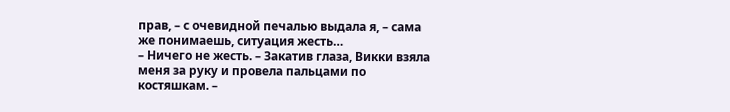прав, – с очевидной печалью выдала я, – сама же понимаешь, ситуация жесть…
– Ничего не жесть. – Закатив глаза, Викки взяла меня за руку и провела пальцами по костяшкам. –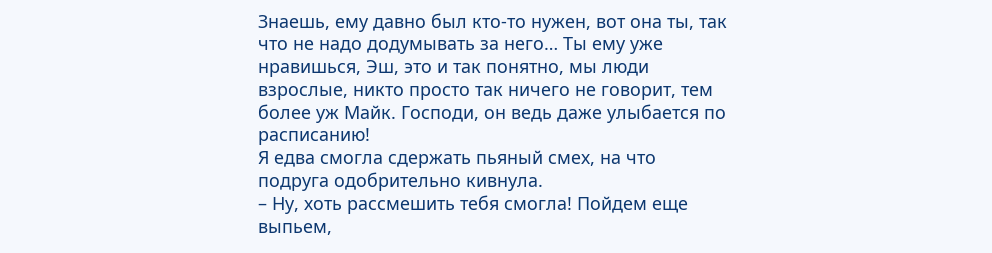Знаешь, ему давно был кто-то нужен, вот она ты, так что не надо додумывать за него… Ты ему уже нравишься, Эш, это и так понятно, мы люди взрослые, никто просто так ничего не говорит, тем более уж Майк. Господи, он ведь даже улыбается по расписанию!
Я едва смогла сдержать пьяный смех, на что подруга одобрительно кивнула.
– Ну, хоть рассмешить тебя смогла! Пойдем еще выпьем,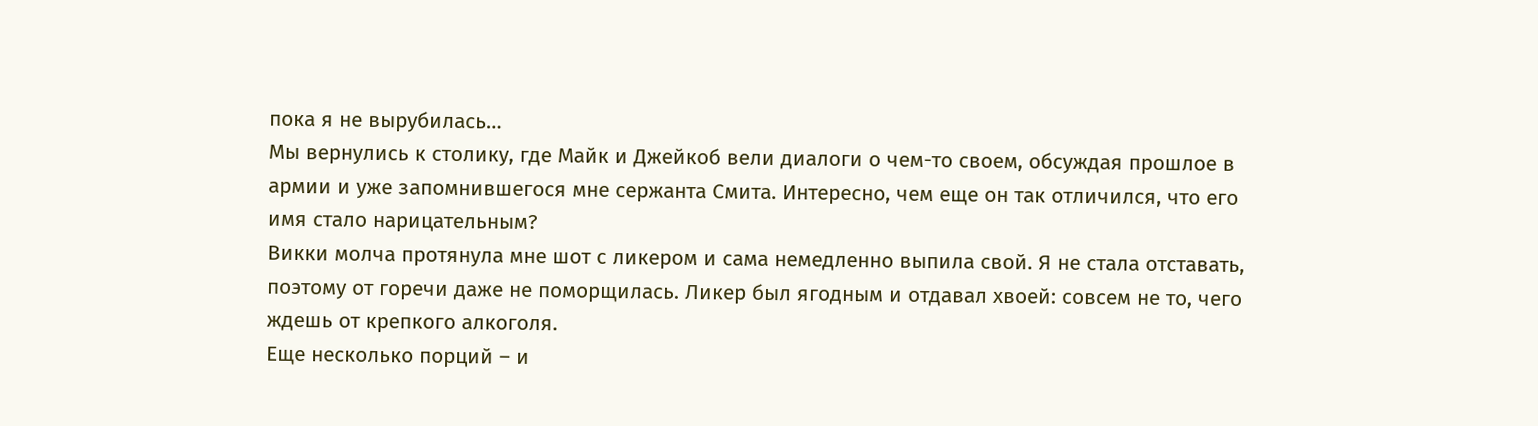пока я не вырубилась…
Мы вернулись к столику, где Майк и Джейкоб вели диалоги о чем-то своем, обсуждая прошлое в армии и уже запомнившегося мне сержанта Смита. Интересно, чем еще он так отличился, что его имя стало нарицательным?
Викки молча протянула мне шот с ликером и сама немедленно выпила свой. Я не стала отставать, поэтому от горечи даже не поморщилась. Ликер был ягодным и отдавал хвоей: совсем не то, чего ждешь от крепкого алкоголя.
Еще несколько порций – и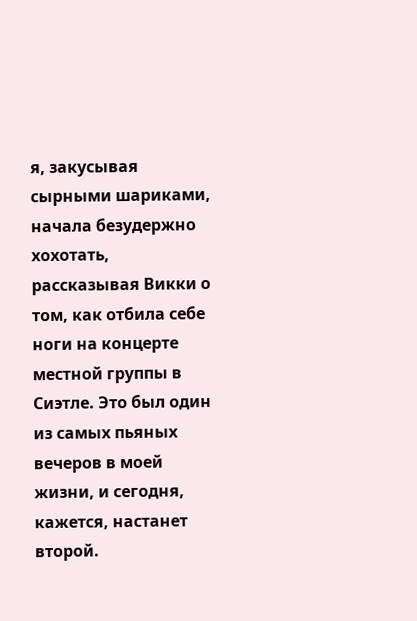я, закусывая сырными шариками, начала безудержно хохотать, рассказывая Викки о том, как отбила себе ноги на концерте местной группы в Сиэтле. Это был один из самых пьяных вечеров в моей жизни, и сегодня, кажется, настанет второй.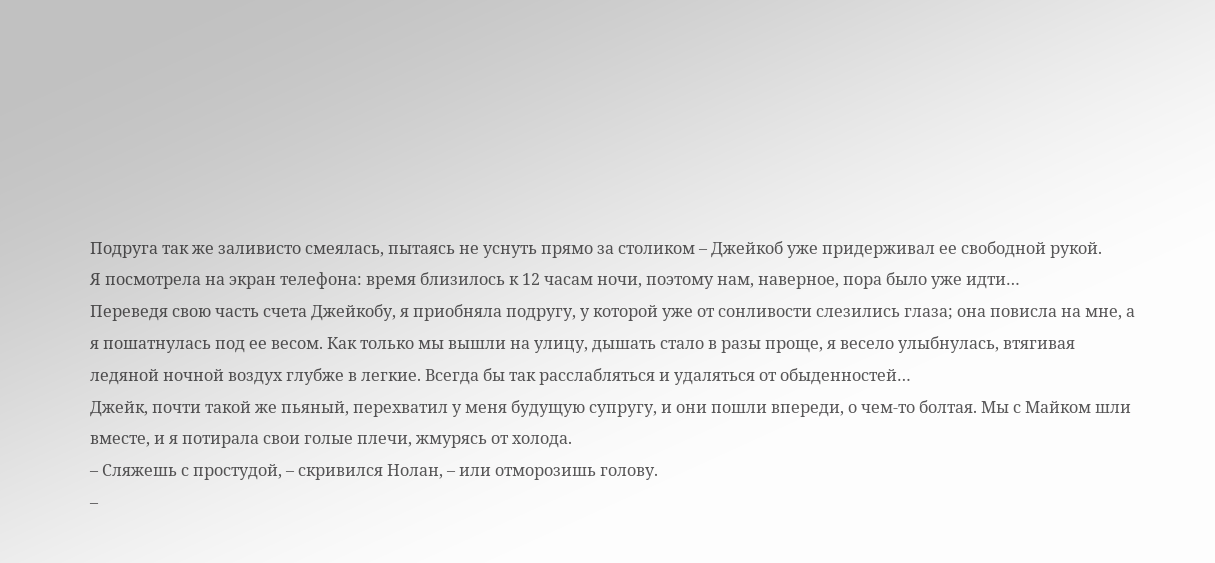Подруга так же заливисто смеялась, пытаясь не уснуть прямо за столиком – Джейкоб уже придерживал ее свободной рукой.
Я посмотрела на экран телефона: время близилось к 12 часам ночи, поэтому нам, наверное, пора было уже идти…
Переведя свою часть счета Джейкобу, я приобняла подругу, у которой уже от сонливости слезились глаза; она повисла на мне, а я пошатнулась под ее весом. Как только мы вышли на улицу, дышать стало в разы проще, я весело улыбнулась, втягивая ледяной ночной воздух глубже в легкие. Всегда бы так расслабляться и удаляться от обыденностей…
Джейк, почти такой же пьяный, перехватил у меня будущую супругу, и они пошли впереди, о чем-то болтая. Мы с Майком шли вместе, и я потирала свои голые плечи, жмурясь от холода.
– Сляжешь с простудой, – скривился Нолан, – или отморозишь голову.
–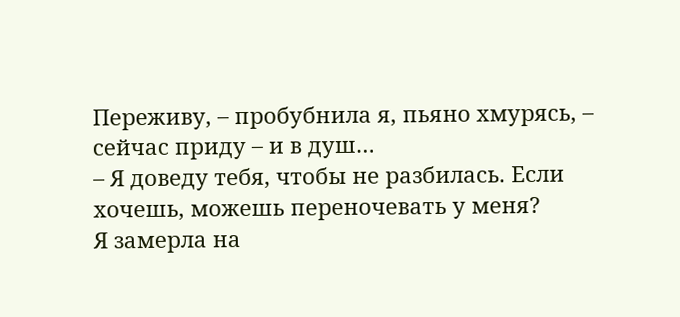Переживу, – пробубнила я, пьяно хмурясь, – сейчас приду – и в душ…
– Я доведу тебя, чтобы не разбилась. Если хочешь, можешь переночевать у меня?
Я замерла на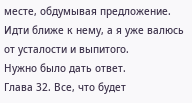месте, обдумывая предложение. Идти ближе к нему, а я уже валюсь от усталости и выпитого.
Нужно было дать ответ.
Глава 32. Все, что будет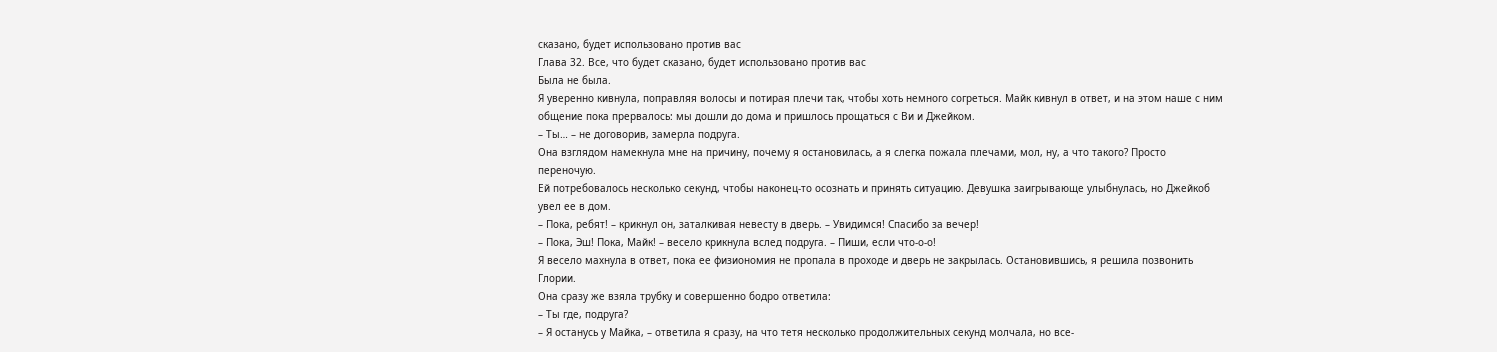сказано, будет использовано против вас
Глава 32. Все, что будет сказано, будет использовано против вас
Была не была.
Я уверенно кивнула, поправляя волосы и потирая плечи так, чтобы хоть немного согреться. Майк кивнул в ответ, и на этом наше с ним общение пока прервалось: мы дошли до дома и пришлось прощаться с Ви и Джейком.
– Ты… – не договорив, замерла подруга.
Она взглядом намекнула мне на причину, почему я остановилась, а я слегка пожала плечами, мол, ну, а что такого? Просто переночую.
Ей потребовалось несколько секунд, чтобы наконец-то осознать и принять ситуацию. Девушка заигрывающе улыбнулась, но Джейкоб увел ее в дом.
– Пока, ребят! – крикнул он, заталкивая невесту в дверь. – Увидимся! Спасибо за вечер!
– Пока, Эш! Пока, Майк! – весело крикнула вслед подруга. – Пиши, если что-о-о!
Я весело махнула в ответ, пока ее физиономия не пропала в проходе и дверь не закрылась. Остановившись, я решила позвонить Глории.
Она сразу же взяла трубку и совершенно бодро ответила:
– Ты где, подруга?
– Я останусь у Майка, – ответила я сразу, на что тетя несколько продолжительных секунд молчала, но все-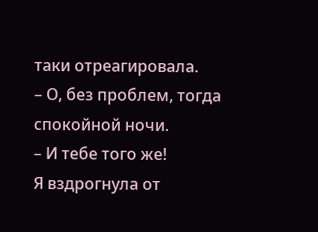таки отреагировала.
– О, без проблем, тогда спокойной ночи.
– И тебе того же!
Я вздрогнула от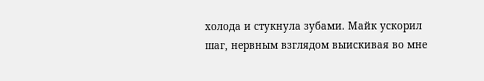холода и стукнула зубами. Майк ускорил шаг, нервным взглядом выискивая во мне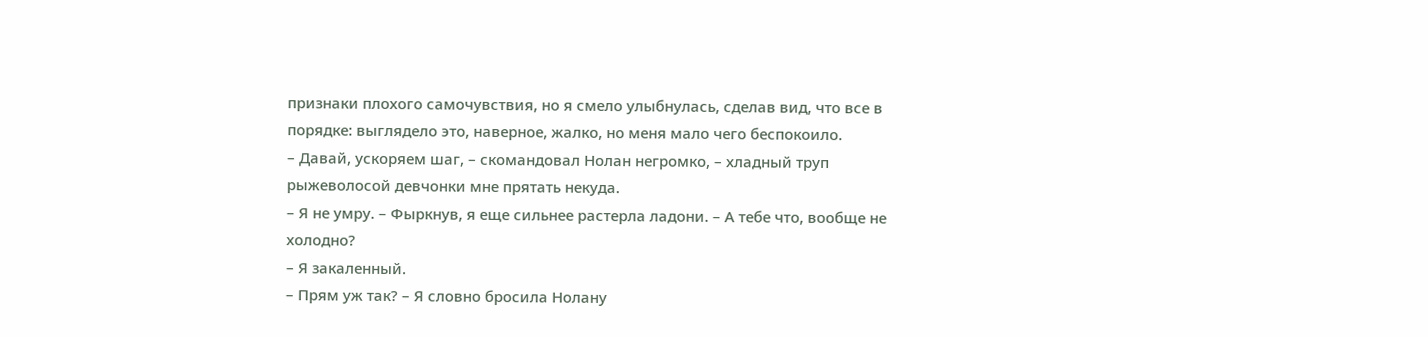признаки плохого самочувствия, но я смело улыбнулась, сделав вид, что все в порядке: выглядело это, наверное, жалко, но меня мало чего беспокоило.
– Давай, ускоряем шаг, – скомандовал Нолан негромко, – хладный труп рыжеволосой девчонки мне прятать некуда.
– Я не умру. – Фыркнув, я еще сильнее растерла ладони. – А тебе что, вообще не холодно?
– Я закаленный.
– Прям уж так? – Я словно бросила Нолану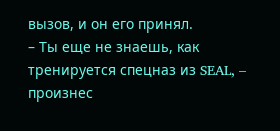вызов, и он его принял.
– Ты еще не знаешь, как тренируется спецназ из SEAL, – произнес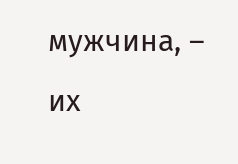мужчина, – их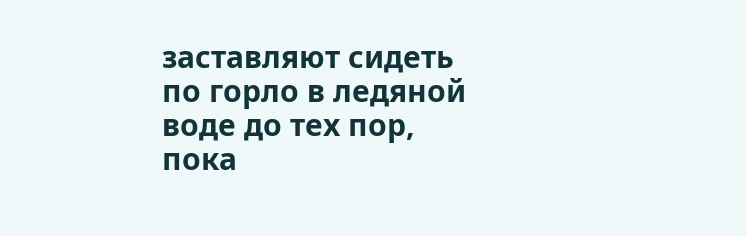заставляют сидеть по горло в ледяной воде до тех пор, пока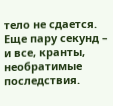тело не сдается. Еще пару секунд – и все, кранты, необратимые последствия.